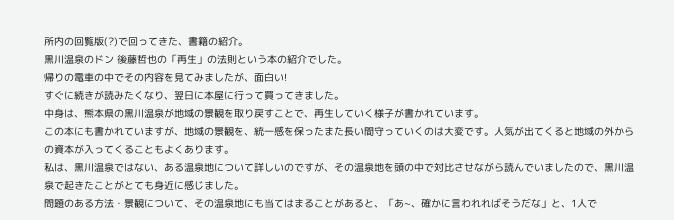所内の回覧版(?)で回ってきた、書籍の紹介。
黒川温泉のドン 後藤哲也の「再生」の法則という本の紹介でした。
帰りの電車の中でその内容を見てみましたが、面白い!
すぐに続きが読みたくなり、翌日に本屋に行って買ってきました。
中身は、熊本県の黒川温泉が地域の景観を取り戻すことで、再生していく様子が書かれています。
この本にも書かれていますが、地域の景観を、統一感を保ったまた長い間守っていくのは大変です。人気が出てくると地域の外からの資本が入ってくることもよくあります。
私は、黒川温泉ではない、ある温泉地について詳しいのですが、その温泉地を頭の中で対比させながら読んでいましたので、黒川温泉で起きたことがとても身近に感じました。
問題のある方法・景観について、その温泉地にも当てはまることがあると、「あ~、確かに言われればそうだな」と、1人で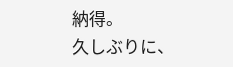納得。
久しぶりに、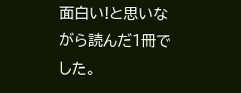面白い!と思いながら読んだ1冊でした。